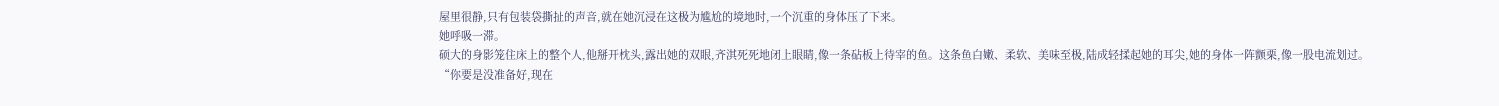屋里很静,只有包装袋撕扯的声音,就在她沉浸在这极为尴尬的境地时,一个沉重的身体压了下来。
她呼吸一滞。
硕大的身影笼住床上的整个人,他掰开枕头,露出她的双眼,齐淇死死地闭上眼睛,像一条砧板上待宰的鱼。这条鱼白嫩、柔软、美味至极,陆成轻揉起她的耳尖,她的身体一阵颤栗,像一股电流划过。
“你要是没准备好,现在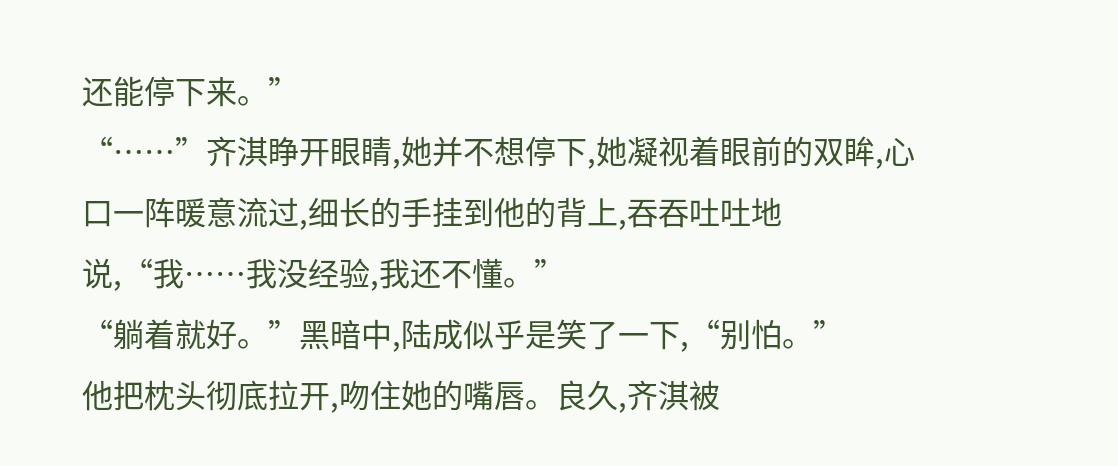还能停下来。”
“……”齐淇睁开眼睛,她并不想停下,她凝视着眼前的双眸,心口一阵暖意流过,细长的手挂到他的背上,吞吞吐吐地说,“我……我没经验,我还不懂。”
“躺着就好。”黑暗中,陆成似乎是笑了一下,“别怕。”
他把枕头彻底拉开,吻住她的嘴唇。良久,齐淇被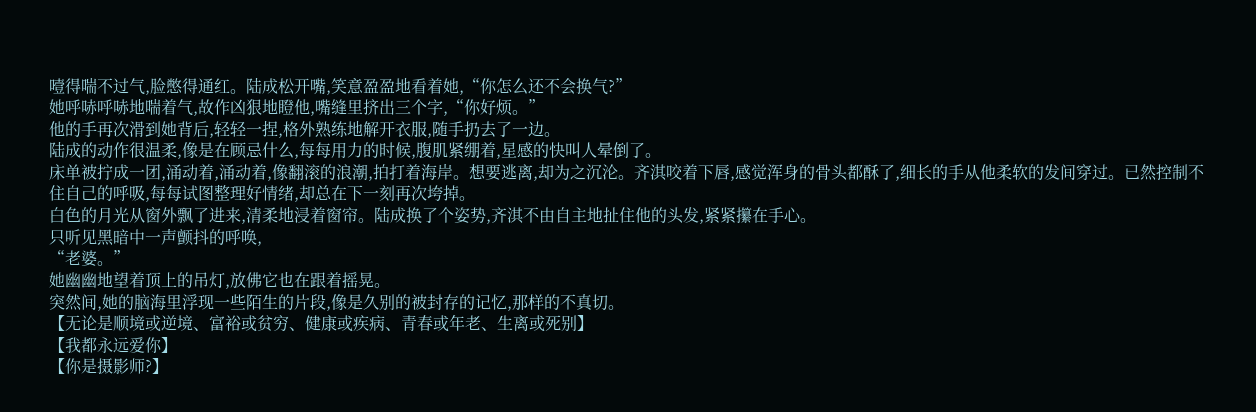噎得喘不过气,脸憋得通红。陆成松开嘴,笑意盈盈地看着她,“你怎么还不会换气?”
她呼哧呼哧地喘着气,故作凶狠地瞪他,嘴缝里挤出三个字,“你好烦。”
他的手再次滑到她背后,轻轻一捏,格外熟练地解开衣服,随手扔去了一边。
陆成的动作很温柔,像是在顾忌什么,每每用力的时候,腹肌紧绷着,星感的快叫人晕倒了。
床单被拧成一团,涌动着,涌动着,像翻滚的浪潮,拍打着海岸。想要逃离,却为之沉沦。齐淇咬着下唇,感觉浑身的骨头都酥了,细长的手从他柔软的发间穿过。已然控制不住自己的呼吸,每每试图整理好情绪,却总在下一刻再次垮掉。
白色的月光从窗外飘了进来,清柔地浸着窗帘。陆成换了个姿势,齐淇不由自主地扯住他的头发,紧紧攥在手心。
只听见黑暗中一声颤抖的呼唤,
“老婆。”
她幽幽地望着顶上的吊灯,放佛它也在跟着摇晃。
突然间,她的脑海里浮现一些陌生的片段,像是久别的被封存的记忆,那样的不真切。
【无论是顺境或逆境、富裕或贫穷、健康或疾病、青春或年老、生离或死别】
【我都永远爱你】
【你是摄影师?】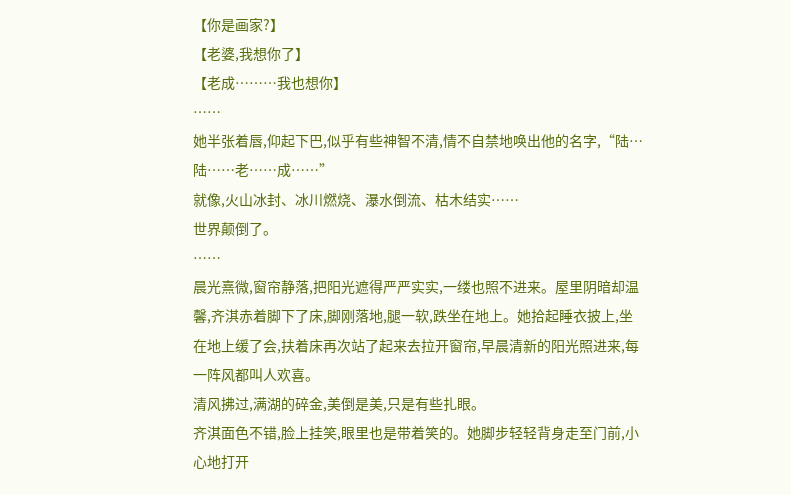【你是画家?】
【老婆,我想你了】
【老成………我也想你】
……
她半张着唇,仰起下巴,似乎有些神智不清,情不自禁地唤出他的名字,“陆…陆……老……成……”
就像,火山冰封、冰川燃烧、瀑水倒流、枯木结实……
世界颠倒了。
……
晨光熹微,窗帘静落,把阳光遮得严严实实,一缕也照不进来。屋里阴暗却温馨,齐淇赤着脚下了床,脚刚落地,腿一软,跌坐在地上。她拾起睡衣披上,坐在地上缓了会,扶着床再次站了起来去拉开窗帘,早晨清新的阳光照进来,每一阵风都叫人欢喜。
清风拂过,满湖的碎金,美倒是美,只是有些扎眼。
齐淇面色不错,脸上挂笑,眼里也是带着笑的。她脚步轻轻背身走至门前,小心地打开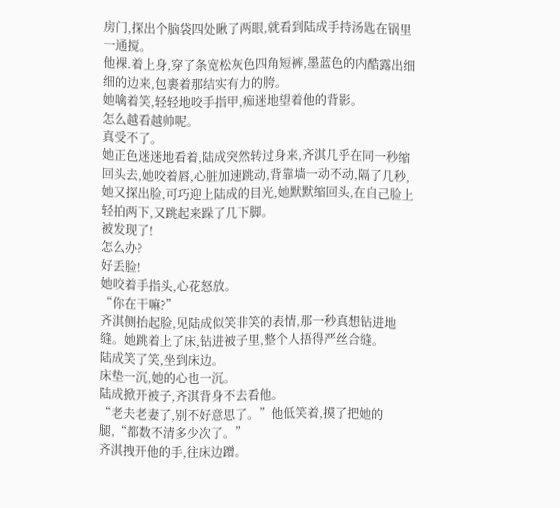房门,探出个脑袋四处瞅了两眼,就看到陆成手持汤匙在锅里一通搅。
他裸.着上身,穿了条宽松灰色四角短裤,墨蓝色的内酷露出细细的边来,包裹着那结实有力的胯。
她噙着笑,轻轻地咬手指甲,痴迷地望着他的背影。
怎么越看越帅呢。
真受不了。
她正色迷迷地看着,陆成突然转过身来,齐淇几乎在同一秒缩回头去,她咬着唇,心脏加速跳动,背靠墙一动不动,隔了几秒,她又探出脸,可巧迎上陆成的目光,她默默缩回头,在自己脸上轻拍两下,又跳起来跺了几下脚。
被发现了!
怎么办?
好丢脸!
她咬着手指头,心花怒放。
“你在干嘛?”
齐淇侧抬起脸,见陆成似笑非笑的表情,那一秒真想钻进地缝。她跳着上了床,钻进被子里,整个人捂得严丝合缝。
陆成笑了笑,坐到床边。
床垫一沉,她的心也一沉。
陆成掀开被子,齐淇背身不去看他。
“老夫老妻了,别不好意思了。”他低笑着,摸了把她的腿,“都数不清多少次了。”
齐淇拽开他的手,往床边蹭。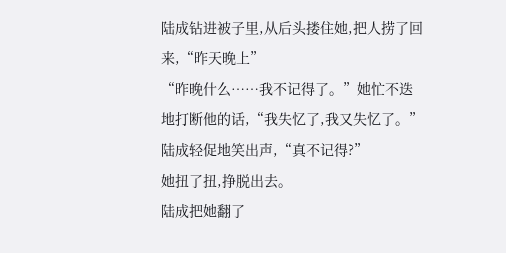陆成钻进被子里,从后头搂住她,把人捞了回来,“昨天晚上”
“昨晚什么……我不记得了。”她忙不迭地打断他的话,“我失忆了,我又失忆了。”
陆成轻促地笑出声,“真不记得?”
她扭了扭,挣脱出去。
陆成把她翻了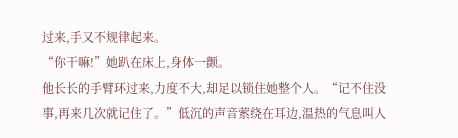过来,手又不规律起来。
“你干嘛!”她趴在床上,身体一颤。
他长长的手臂环过来,力度不大,却足以锁住她整个人。“记不住没事,再来几次就记住了。”低沉的声音萦绕在耳边,温热的气息叫人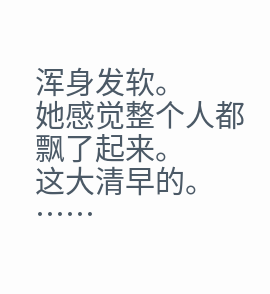浑身发软。
她感觉整个人都飘了起来。
这大清早的。
……